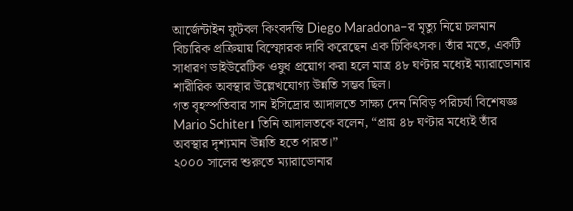আর্জেন্টাইন ফুটবল কিংবদন্তি Diego Maradona–র মৃত্যু নিয়ে চলমান বিচারিক প্রক্রিয়ায় বিস্ফোরক দাবি করেছেন এক চিকিৎসক। তাঁর মতে, একটি সাধারণ ডাইউরেটিক ওষুধ প্রয়োগ করা হলে মাত্র ৪৮ ঘণ্টার মধ্যেই ম্যারাডোনার শারীরিক অবস্থার উল্লেখযোগ্য উন্নতি সম্ভব ছিল।
গত বৃহস্পতিবার সান ইসিদ্রোর আদালতে সাক্ষ্য দেন নিবিড় পরিচর্যা বিশেষজ্ঞ Mario Schiter। তিনি আদালতকে বলেন, “প্রায় ৪৮ ঘণ্টার মধ্যেই তাঁর অবস্থার দৃশ্যমান উন্নতি হতে পারত।”
২০০০ সালের শুরুতে ম্যারাডোনার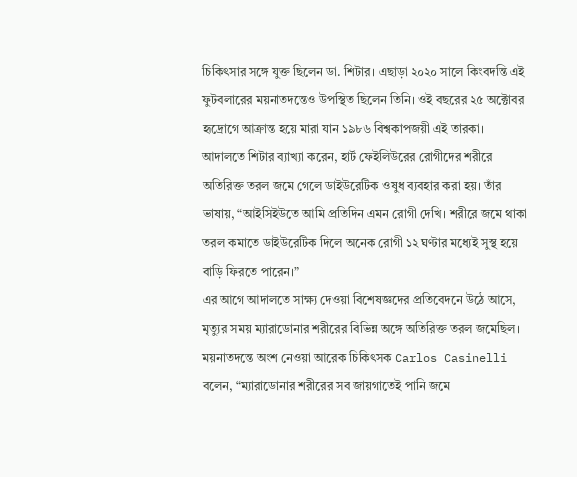চিকিৎসার সঙ্গে যুক্ত ছিলেন ডা. শিটার। এছাড়া ২০২০ সালে কিংবদন্তি এই ফুটবলারের ময়নাতদন্তেও উপস্থিত ছিলেন তিনি। ওই বছরের ২৫ অক্টোবর হৃদ্রোগে আক্রান্ত হয়ে মারা যান ১৯৮৬ বিশ্বকাপজয়ী এই তারকা।
আদালতে শিটার ব্যাখ্যা করেন, হার্ট ফেইলিউরের রোগীদের শরীরে অতিরিক্ত তরল জমে গেলে ডাইউরেটিক ওষুধ ব্যবহার করা হয়। তাঁর ভাষায়, “আইসিইউতে আমি প্রতিদিন এমন রোগী দেখি। শরীরে জমে থাকা তরল কমাতে ডাইউরেটিক দিলে অনেক রোগী ১২ ঘণ্টার মধ্যেই সুস্থ হয়ে বাড়ি ফিরতে পারেন।”
এর আগে আদালতে সাক্ষ্য দেওয়া বিশেষজ্ঞদের প্রতিবেদনে উঠে আসে, মৃত্যুর সময় ম্যারাডোনার শরীরের বিভিন্ন অঙ্গে অতিরিক্ত তরল জমেছিল। ময়নাতদন্তে অংশ নেওয়া আরেক চিকিৎসক Carlos Casinelli বলেন, “ম্যারাডোনার শরীরের সব জায়গাতেই পানি জমে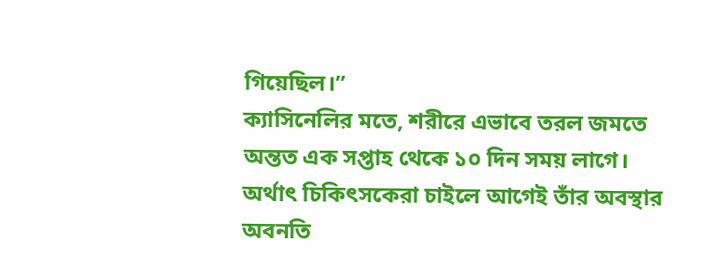গিয়েছিল।”
ক্যাসিনেলির মতে, শরীরে এভাবে তরল জমতে অন্তত এক সপ্তাহ থেকে ১০ দিন সময় লাগে। অর্থাৎ চিকিৎসকেরা চাইলে আগেই তাঁর অবস্থার অবনতি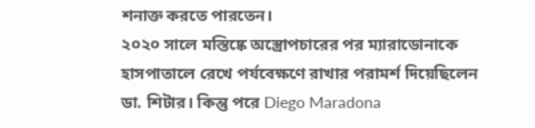শনাক্ত করতে পারতেন।
২০২০ সালে মস্তিষ্কে অস্ত্রোপচারের পর ম্যারাডোনাকে হাসপাতালে রেখে পর্যবেক্ষণে রাখার পরামর্শ দিয়েছিলেন ডা. শিটার। কিন্তু পরে Diego Maradona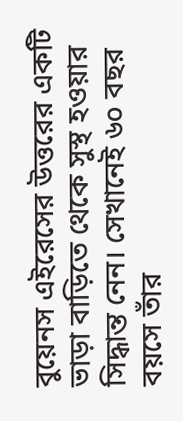বুয়েনস এইরেসের উত্তরের একটি ভাড়া বাড়িতে থেকে সুস্থ হওয়ার সিদ্ধান্ত নেন। সেখানেই ৬০ বছর বয়সে তাঁর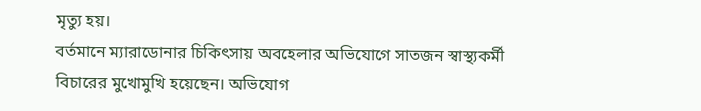মৃত্যু হয়।
বর্তমানে ম্যারাডোনার চিকিৎসায় অবহেলার অভিযোগে সাতজন স্বাস্থ্যকর্মী বিচারের মুখোমুখি হয়েছেন। অভিযোগ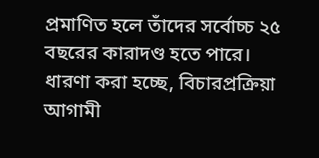প্রমাণিত হলে তাঁদের সর্বোচ্চ ২৫ বছরের কারাদণ্ড হতে পারে। ধারণা করা হচ্ছে, বিচারপ্রক্রিয়া আগামী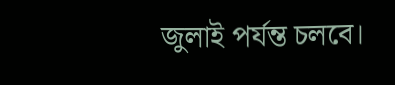জুলাই পর্যন্ত চলবে।